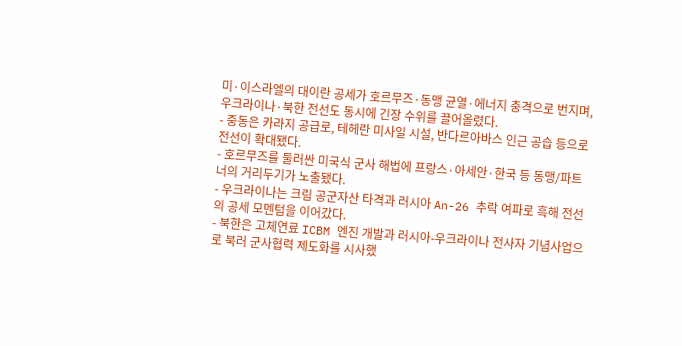미·이스라엘의 대이란 공세가 호르무즈·동맹 균열·에너지 충격으로 번지며, 우크라이나·북한 전선도 동시에 긴장 수위를 끌어올렸다.
- 중동은 카라지 공급로, 테헤란 미사일 시설, 반다르아바스 인근 공습 등으로 전선이 확대됐다.
- 호르무즈를 둘러싼 미국식 군사 해법에 프랑스·아세안·한국 등 동맹/파트너의 거리두기가 노출됐다.
- 우크라이나는 크림 공군자산 타격과 러시아 An-26 추락 여파로 흑해 전선의 공세 모멘텀을 이어갔다.
- 북한은 고체연료 ICBM 엔진 개발과 러시아-우크라이나 전사자 기념사업으로 북러 군사협력 제도화를 시사했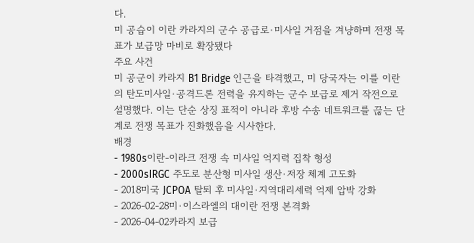다.
미 공습이 이란 카라지의 군수 공급로·미사일 거점을 겨냥하며 전쟁 목표가 보급망 마비로 확장됐다
주요 사건
미 공군이 카라지 B1 Bridge 인근을 타격했고, 미 당국자는 이를 이란의 탄도미사일·공격드론 전력을 유지하는 군수 보급로 제거 작전으로 설명했다. 이는 단순 상징 표적이 아니라 후방 수송 네트워크를 끊는 단계로 전쟁 목표가 진화했음을 시사한다.
배경
- 1980s이란-이라크 전쟁 속 미사일 억지력 집착 형성
- 2000sIRGC 주도로 분산형 미사일 생산·저장 체계 고도화
- 2018미국 JCPOA 탈퇴 후 미사일·지역대리세력 억제 압박 강화
- 2026-02-28미·이스라엘의 대이란 전쟁 본격화
- 2026-04-02카라지 보급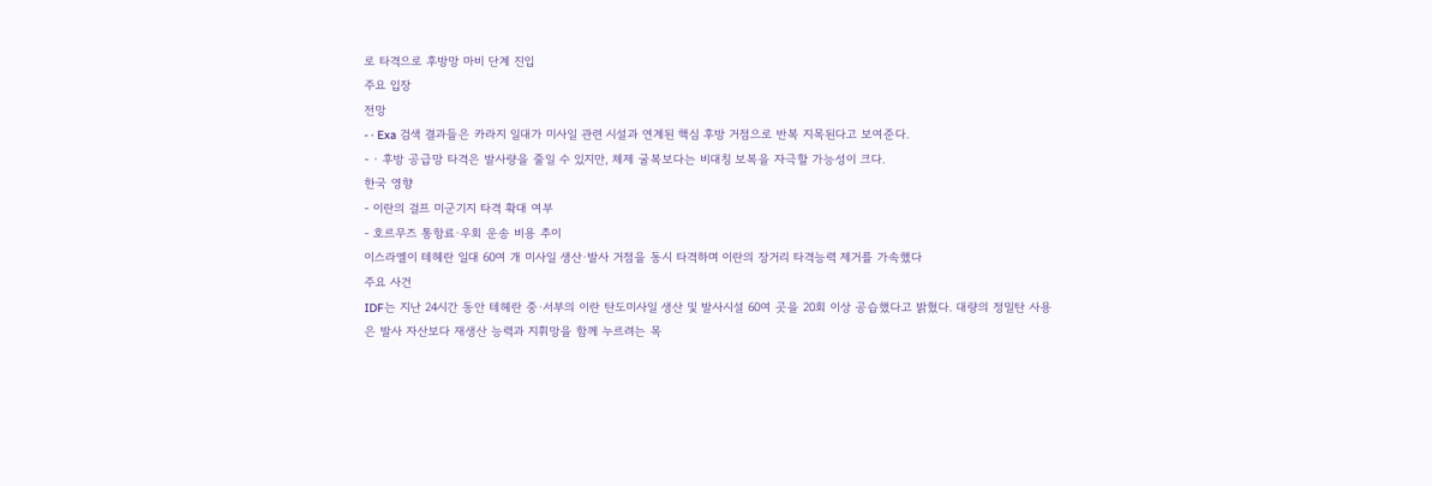로 타격으로 후방망 마비 단계 진입
주요 입장
전망
- · Exa 검색 결과들은 카라지 일대가 미사일 관련 시설과 연계된 핵심 후방 거점으로 반복 지목된다고 보여준다.
- · 후방 공급망 타격은 발사량을 줄일 수 있지만, 체제 굴복보다는 비대칭 보복을 자극할 가능성이 크다.
한국 영향
- 이란의 걸프 미군기지 타격 확대 여부
- 호르무즈 통항료·우회 운송 비용 추이
이스라엘이 테헤란 일대 60여 개 미사일 생산·발사 거점을 동시 타격하며 이란의 장거리 타격능력 제거를 가속했다
주요 사건
IDF는 지난 24시간 동안 테헤란 중·서부의 이란 탄도미사일 생산 및 발사시설 60여 곳을 20회 이상 공습했다고 밝혔다. 대량의 정밀탄 사용은 발사 자산보다 재생산 능력과 지휘망을 함께 누르려는 목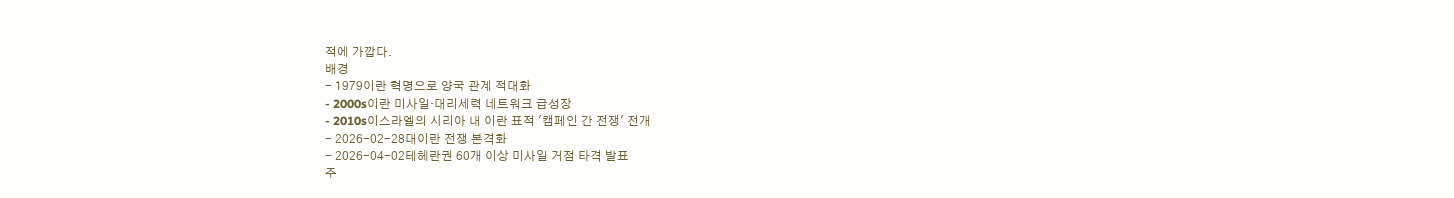적에 가깝다.
배경
- 1979이란 혁명으로 양국 관계 적대화
- 2000s이란 미사일·대리세력 네트워크 급성장
- 2010s이스라엘의 시리아 내 이란 표적 '캠페인 간 전쟁' 전개
- 2026-02-28대이란 전쟁 본격화
- 2026-04-02테헤란권 60개 이상 미사일 거점 타격 발표
주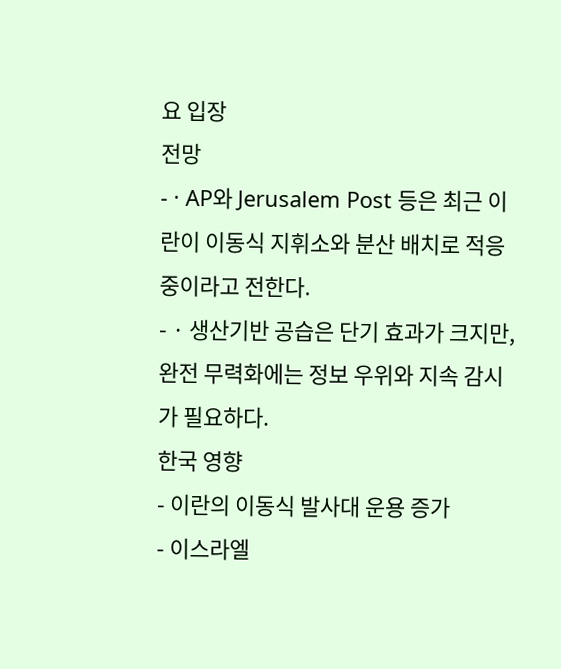요 입장
전망
- · AP와 Jerusalem Post 등은 최근 이란이 이동식 지휘소와 분산 배치로 적응 중이라고 전한다.
- · 생산기반 공습은 단기 효과가 크지만, 완전 무력화에는 정보 우위와 지속 감시가 필요하다.
한국 영향
- 이란의 이동식 발사대 운용 증가
- 이스라엘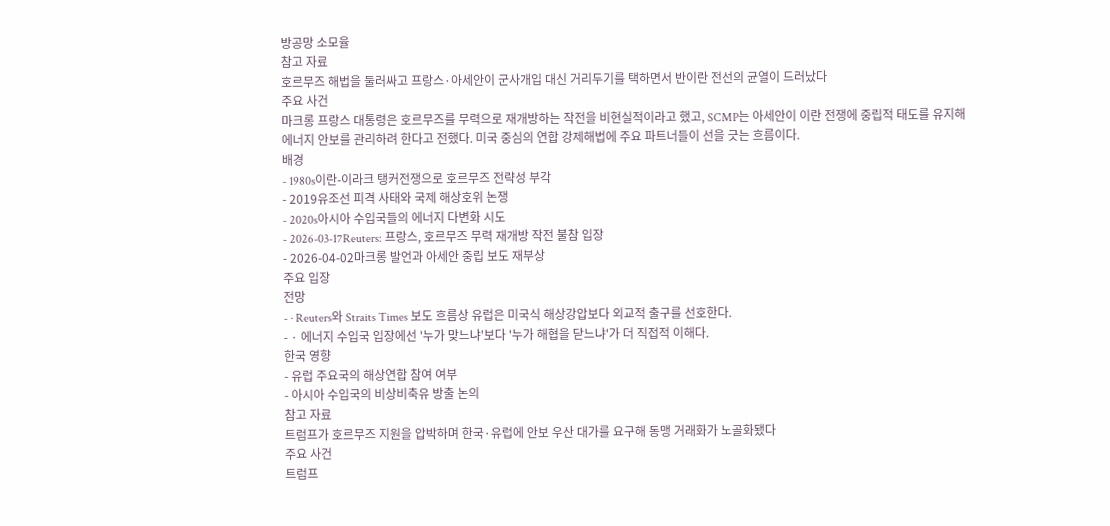방공망 소모율
참고 자료
호르무즈 해법을 둘러싸고 프랑스·아세안이 군사개입 대신 거리두기를 택하면서 반이란 전선의 균열이 드러났다
주요 사건
마크롱 프랑스 대통령은 호르무즈를 무력으로 재개방하는 작전을 비현실적이라고 했고, SCMP는 아세안이 이란 전쟁에 중립적 태도를 유지해 에너지 안보를 관리하려 한다고 전했다. 미국 중심의 연합 강제해법에 주요 파트너들이 선을 긋는 흐름이다.
배경
- 1980s이란-이라크 탱커전쟁으로 호르무즈 전략성 부각
- 2019유조선 피격 사태와 국제 해상호위 논쟁
- 2020s아시아 수입국들의 에너지 다변화 시도
- 2026-03-17Reuters: 프랑스, 호르무즈 무력 재개방 작전 불참 입장
- 2026-04-02마크롱 발언과 아세안 중립 보도 재부상
주요 입장
전망
- · Reuters와 Straits Times 보도 흐름상 유럽은 미국식 해상강압보다 외교적 출구를 선호한다.
- · 에너지 수입국 입장에선 '누가 맞느냐'보다 '누가 해협을 닫느냐'가 더 직접적 이해다.
한국 영향
- 유럽 주요국의 해상연합 참여 여부
- 아시아 수입국의 비상비축유 방출 논의
참고 자료
트럼프가 호르무즈 지원을 압박하며 한국·유럽에 안보 우산 대가를 요구해 동맹 거래화가 노골화됐다
주요 사건
트럼프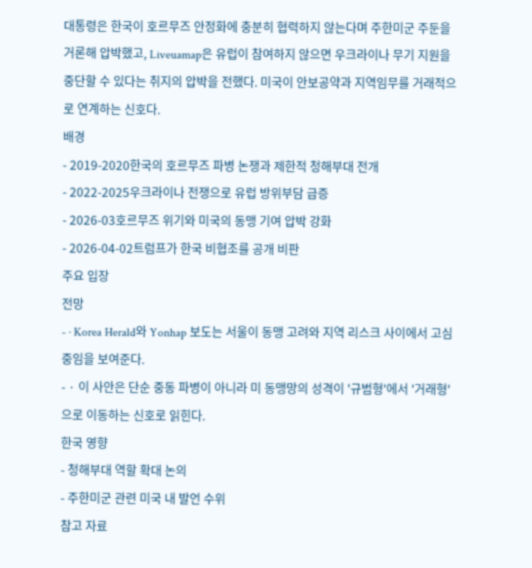대통령은 한국이 호르무즈 안정화에 충분히 협력하지 않는다며 주한미군 주둔을 거론해 압박했고, Liveuamap은 유럽이 참여하지 않으면 우크라이나 무기 지원을 중단할 수 있다는 취지의 압박을 전했다. 미국이 안보공약과 지역임무를 거래적으로 연계하는 신호다.
배경
- 2019-2020한국의 호르무즈 파병 논쟁과 제한적 청해부대 전개
- 2022-2025우크라이나 전쟁으로 유럽 방위부담 급증
- 2026-03호르무즈 위기와 미국의 동맹 기여 압박 강화
- 2026-04-02트럼프가 한국 비협조를 공개 비판
주요 입장
전망
- · Korea Herald와 Yonhap 보도는 서울이 동맹 고려와 지역 리스크 사이에서 고심 중임을 보여준다.
- · 이 사안은 단순 중동 파병이 아니라 미 동맹망의 성격이 '규범형'에서 '거래형'으로 이동하는 신호로 읽힌다.
한국 영향
- 청해부대 역할 확대 논의
- 주한미군 관련 미국 내 발언 수위
참고 자료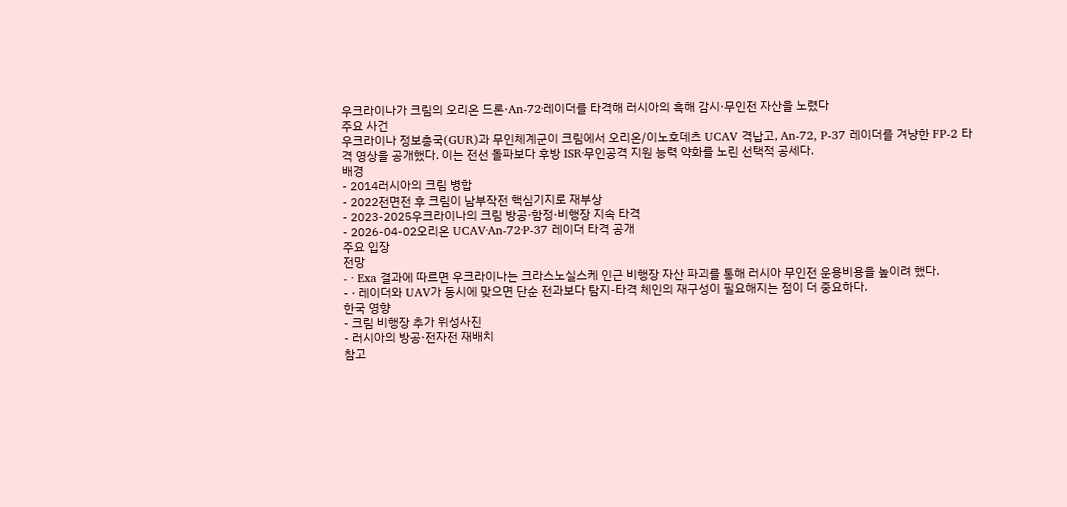우크라이나가 크림의 오리온 드론·An-72·레이더를 타격해 러시아의 흑해 감시·무인전 자산을 노렸다
주요 사건
우크라이나 정보총국(GUR)과 무인체계군이 크림에서 오리온/이노호데츠 UCAV 격납고, An-72, P-37 레이더를 겨냥한 FP-2 타격 영상을 공개했다. 이는 전선 돌파보다 후방 ISR·무인공격 지원 능력 약화를 노린 선택적 공세다.
배경
- 2014러시아의 크림 병합
- 2022전면전 후 크림이 남부작전 핵심기지로 재부상
- 2023-2025우크라이나의 크림 방공·함정·비행장 지속 타격
- 2026-04-02오리온 UCAV·An-72·P-37 레이더 타격 공개
주요 입장
전망
- · Exa 결과에 따르면 우크라이나는 크라스노실스케 인근 비행장 자산 파괴를 통해 러시아 무인전 운용비용을 높이려 했다.
- · 레이더와 UAV가 동시에 맞으면 단순 전과보다 탐지-타격 체인의 재구성이 필요해지는 점이 더 중요하다.
한국 영향
- 크림 비행장 추가 위성사진
- 러시아의 방공·전자전 재배치
참고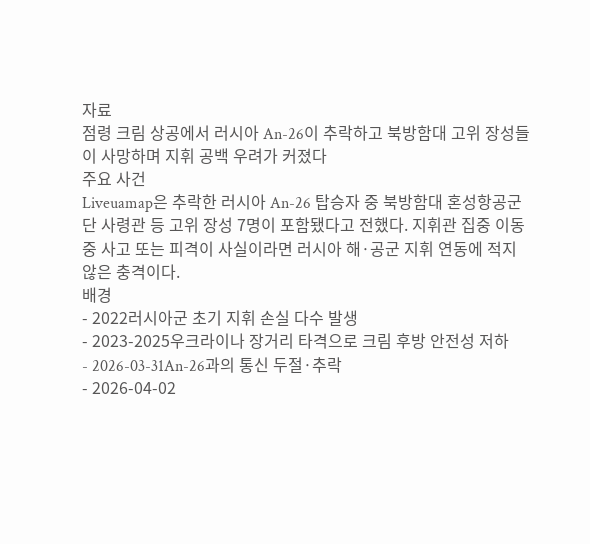자료
점령 크림 상공에서 러시아 An-26이 추락하고 북방함대 고위 장성들이 사망하며 지휘 공백 우려가 커졌다
주요 사건
Liveuamap은 추락한 러시아 An-26 탑승자 중 북방함대 혼성항공군단 사령관 등 고위 장성 7명이 포함됐다고 전했다. 지휘관 집중 이동 중 사고 또는 피격이 사실이라면 러시아 해·공군 지휘 연동에 적지 않은 충격이다.
배경
- 2022러시아군 초기 지휘 손실 다수 발생
- 2023-2025우크라이나 장거리 타격으로 크림 후방 안전성 저하
- 2026-03-31An-26과의 통신 두절·추락
- 2026-04-02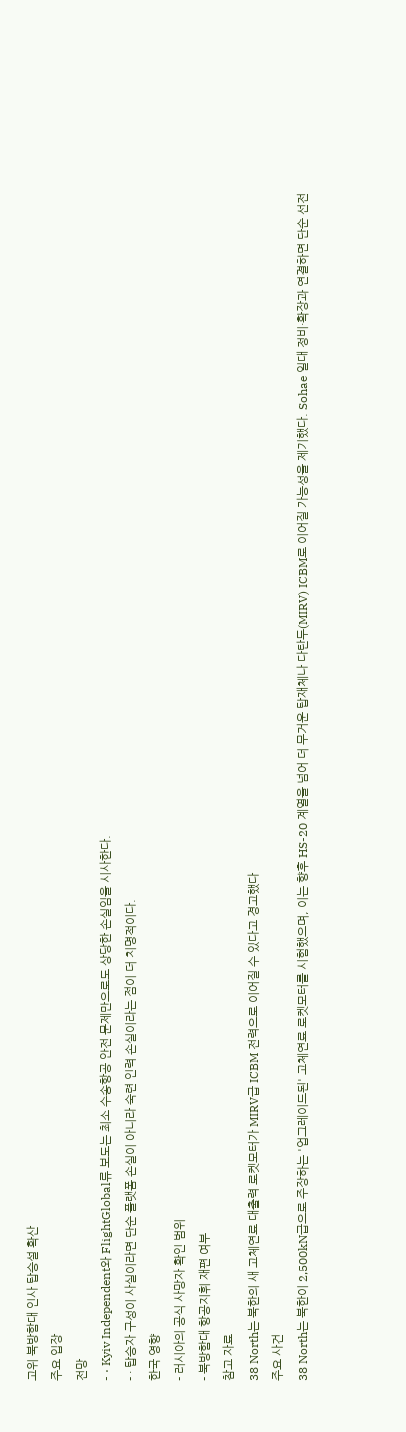고위 북방함대 인사 탑승설 확산
주요 입장
전망
- · Kyiv Independent와 FlightGlobal류 보도는 최소 수송항공 안전 문제만으로도 상당한 손실임을 시사한다.
- · 탑승자 구성이 사실이라면 단순 플랫폼 손실이 아니라 숙련 인력 손실이라는 점이 더 치명적이다.
한국 영향
- 러시아의 공식 사망자 확인 범위
- 북방함대 항공지휘 재편 여부
참고 자료
38 North는 북한의 새 고체연료 대출력 로켓모터가 MIRV급 ICBM 전력으로 이어질 수 있다고 경고했다
주요 사건
38 North는 북한이 2,500kN급으로 주장하는 '업그레이드된' 고체연료 로켓모터를 시험했으며, 이는 향후 HS-20 계열을 넘어 더 무거운 탑재체나 다탄두(MIRV) ICBM로 이어질 가능성을 제기했다. Sohae 일대 정비·확장과 연결하면 단순 선전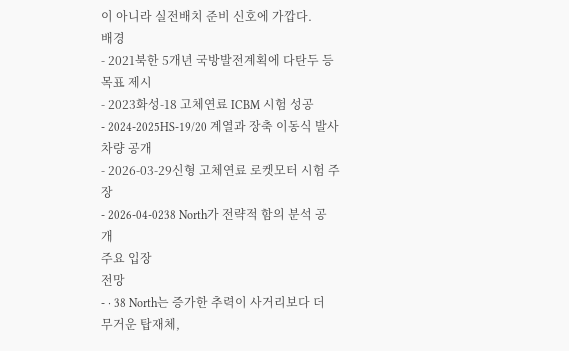이 아니라 실전배치 준비 신호에 가깝다.
배경
- 2021북한 5개년 국방발전계획에 다탄두 등 목표 제시
- 2023화성-18 고체연료 ICBM 시험 성공
- 2024-2025HS-19/20 계열과 장축 이동식 발사차량 공개
- 2026-03-29신형 고체연료 로켓모터 시험 주장
- 2026-04-0238 North가 전략적 함의 분석 공개
주요 입장
전망
- · 38 North는 증가한 추력이 사거리보다 더 무거운 탑재체,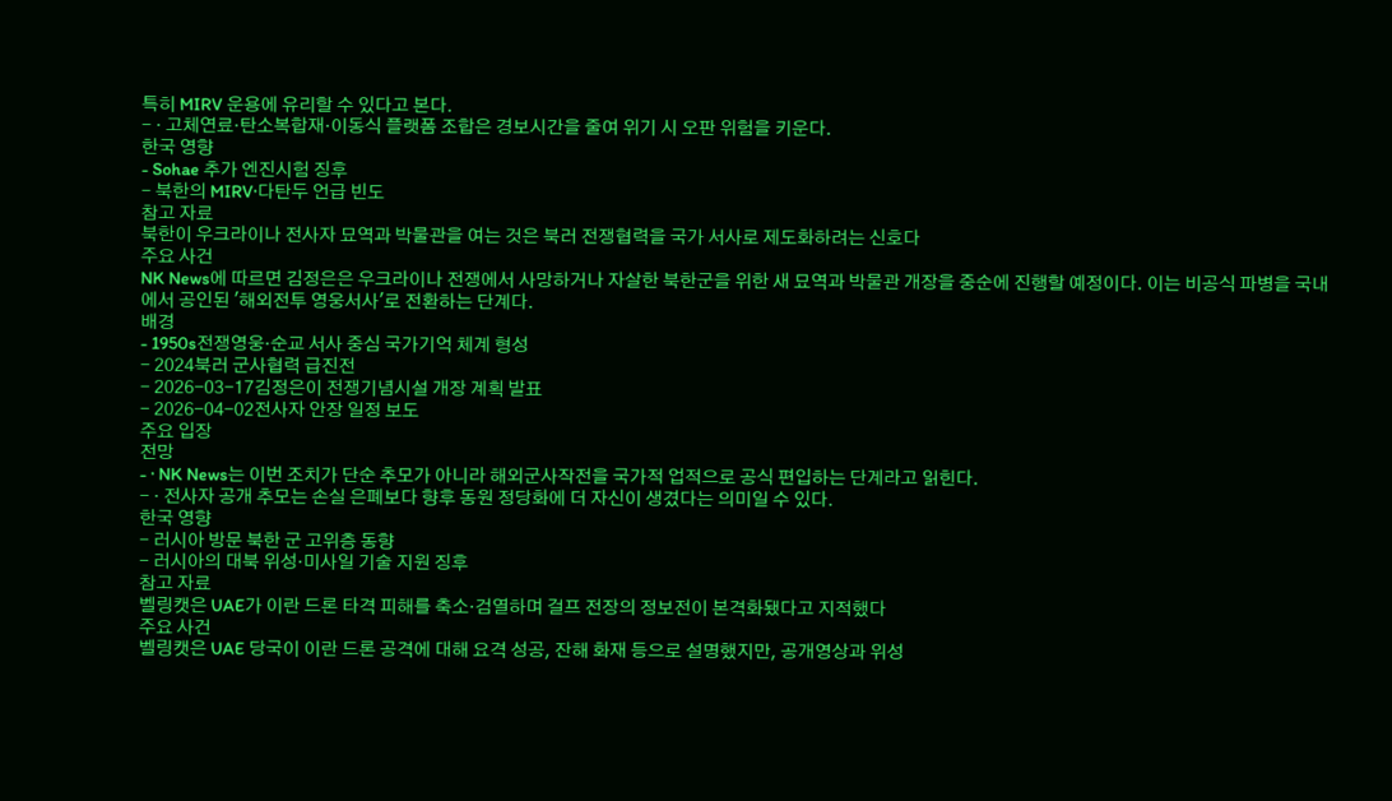특히 MIRV 운용에 유리할 수 있다고 본다.
- · 고체연료·탄소복합재·이동식 플랫폼 조합은 경보시간을 줄여 위기 시 오판 위험을 키운다.
한국 영향
- Sohae 추가 엔진시험 징후
- 북한의 MIRV·다탄두 언급 빈도
참고 자료
북한이 우크라이나 전사자 묘역과 박물관을 여는 것은 북러 전쟁협력을 국가 서사로 제도화하려는 신호다
주요 사건
NK News에 따르면 김정은은 우크라이나 전쟁에서 사망하거나 자살한 북한군을 위한 새 묘역과 박물관 개장을 중순에 진행할 예정이다. 이는 비공식 파병을 국내에서 공인된 '해외전투 영웅서사'로 전환하는 단계다.
배경
- 1950s전쟁영웅·순교 서사 중심 국가기억 체계 형성
- 2024북러 군사협력 급진전
- 2026-03-17김정은이 전쟁기념시설 개장 계획 발표
- 2026-04-02전사자 안장 일정 보도
주요 입장
전망
- · NK News는 이번 조치가 단순 추모가 아니라 해외군사작전을 국가적 업적으로 공식 편입하는 단계라고 읽힌다.
- · 전사자 공개 추모는 손실 은폐보다 향후 동원 정당화에 더 자신이 생겼다는 의미일 수 있다.
한국 영향
- 러시아 방문 북한 군 고위층 동향
- 러시아의 대북 위성·미사일 기술 지원 징후
참고 자료
벨링캣은 UAE가 이란 드론 타격 피해를 축소·검열하며 걸프 전장의 정보전이 본격화됐다고 지적했다
주요 사건
벨링캣은 UAE 당국이 이란 드론 공격에 대해 요격 성공, 잔해 화재 등으로 설명했지만, 공개영상과 위성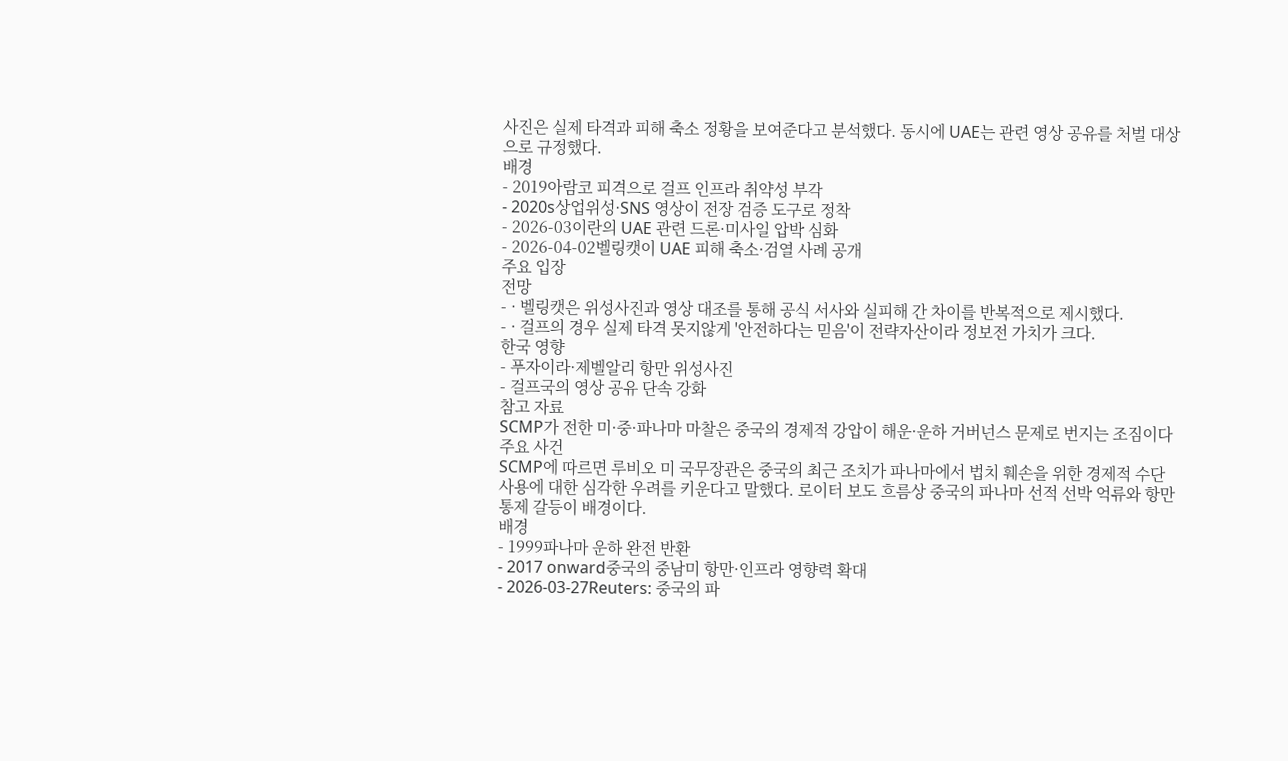사진은 실제 타격과 피해 축소 정황을 보여준다고 분석했다. 동시에 UAE는 관련 영상 공유를 처벌 대상으로 규정했다.
배경
- 2019아람코 피격으로 걸프 인프라 취약성 부각
- 2020s상업위성·SNS 영상이 전장 검증 도구로 정착
- 2026-03이란의 UAE 관련 드론·미사일 압박 심화
- 2026-04-02벨링캣이 UAE 피해 축소·검열 사례 공개
주요 입장
전망
- · 벨링캣은 위성사진과 영상 대조를 통해 공식 서사와 실피해 간 차이를 반복적으로 제시했다.
- · 걸프의 경우 실제 타격 못지않게 '안전하다는 믿음'이 전략자산이라 정보전 가치가 크다.
한국 영향
- 푸자이라·제벨알리 항만 위성사진
- 걸프국의 영상 공유 단속 강화
참고 자료
SCMP가 전한 미·중·파나마 마찰은 중국의 경제적 강압이 해운·운하 거버넌스 문제로 번지는 조짐이다
주요 사건
SCMP에 따르면 루비오 미 국무장관은 중국의 최근 조치가 파나마에서 법치 훼손을 위한 경제적 수단 사용에 대한 심각한 우려를 키운다고 말했다. 로이터 보도 흐름상 중국의 파나마 선적 선박 억류와 항만 통제 갈등이 배경이다.
배경
- 1999파나마 운하 완전 반환
- 2017 onward중국의 중남미 항만·인프라 영향력 확대
- 2026-03-27Reuters: 중국의 파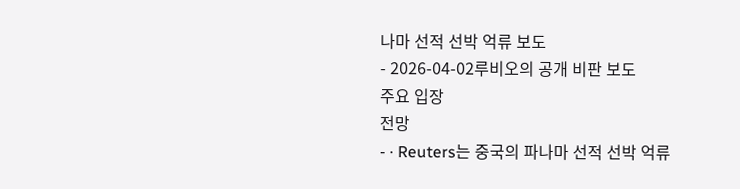나마 선적 선박 억류 보도
- 2026-04-02루비오의 공개 비판 보도
주요 입장
전망
- · Reuters는 중국의 파나마 선적 선박 억류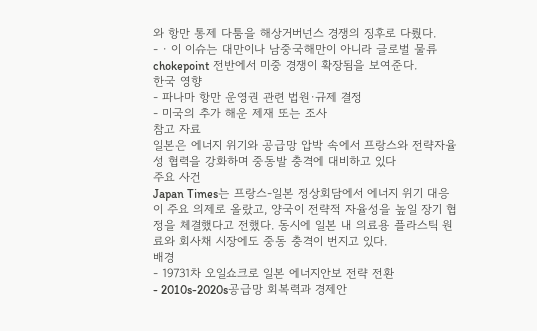와 항만 통제 다툼을 해상거버넌스 경쟁의 징후로 다뤘다.
- · 이 이슈는 대만이나 남중국해만이 아니라 글로벌 물류 chokepoint 전반에서 미중 경쟁이 확장됨을 보여준다.
한국 영향
- 파나마 항만 운영권 관련 법원·규제 결정
- 미국의 추가 해운 제재 또는 조사
참고 자료
일본은 에너지 위기와 공급망 압박 속에서 프랑스와 전략자율성 협력을 강화하며 중동발 충격에 대비하고 있다
주요 사건
Japan Times는 프랑스-일본 정상회담에서 에너지 위기 대응이 주요 의제로 올랐고, 양국이 전략적 자율성을 높일 장기 협정을 체결했다고 전했다. 동시에 일본 내 의료용 플라스틱 원료와 회사채 시장에도 중동 충격이 번지고 있다.
배경
- 19731차 오일쇼크로 일본 에너지안보 전략 전환
- 2010s-2020s공급망 회복력과 경제안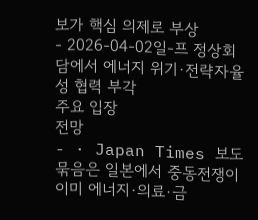보가 핵심 의제로 부상
- 2026-04-02일-프 정상회담에서 에너지 위기·전략자율성 협력 부각
주요 입장
전망
- · Japan Times 보도 묶음은 일본에서 중동전쟁이 이미 에너지·의료·금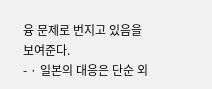융 문제로 번지고 있음을 보여준다.
- · 일본의 대응은 단순 외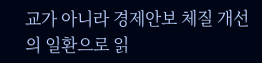교가 아니라 경제안보 체질 개선의 일환으로 읽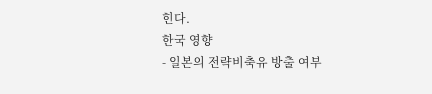힌다.
한국 영향
- 일본의 전략비축유 방출 여부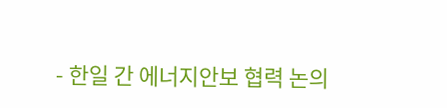- 한일 간 에너지안보 협력 논의